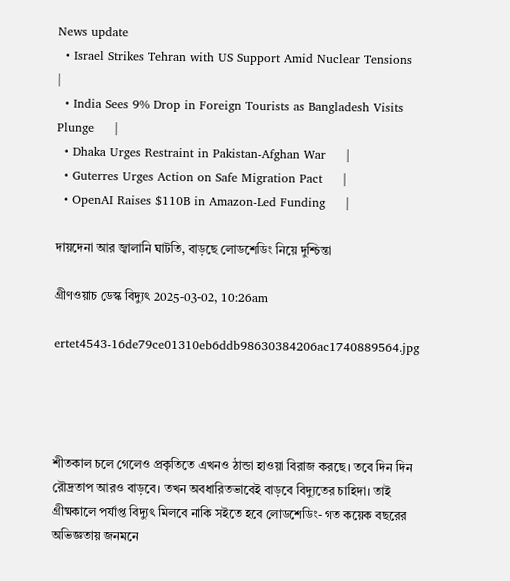News update
  • Israel Strikes Tehran with US Support Amid Nuclear Tensions     |
  • India Sees 9% Drop in Foreign Tourists as Bangladesh Visits Plunge     |
  • Dhaka Urges Restraint in Pakistan-Afghan War     |
  • Guterres Urges Action on Safe Migration Pact     |
  • OpenAI Raises $110B in Amazon-Led Funding     |

দায়দেনা আর জ্বালানি ঘাটতি, বাড়ছে লোডশেডিং নিয়ে দুশ্চিন্তা

গ্রীণওয়াচ ডেস্ক বিদ্যুৎ 2025-03-02, 10:26am

ertet4543-16de79ce01310eb6ddb98630384206ac1740889564.jpg




শীতকাল চলে গেলেও প্রকৃতিতে এখনও ঠান্ডা হাওয়া বিরাজ করছে। তবে দিন দিন রৌদ্রতাপ আরও বাড়বে। তখন অবধারিতভাবেই বাড়বে বিদ্যুতের চাহিদা। তাই গ্রীষ্মকালে পর্যাপ্ত বিদ্যুৎ মিলবে নাকি সইতে হবে লোডশেডিং- গত কয়েক বছরের অভিজ্ঞতায় জনমনে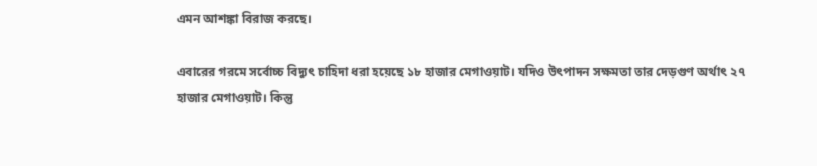এমন আশঙ্কা বিরাজ করছে।

এবারের গরমে সর্বোচ্চ বিদ্যুৎ চাহিদা ধরা হয়েছে ১৮ হাজার মেগাওয়াট। যদিও উৎপাদন সক্ষমতা তার দেড়গুণ অর্থাৎ ২৭ হাজার মেগাওয়াট। কিন্তু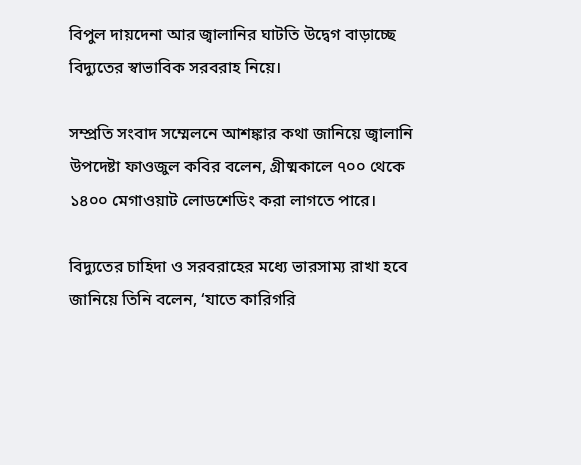বিপুল দায়দেনা আর জ্বালানির ঘাটতি উদ্বেগ বাড়াচ্ছে বিদ্যুতের স্বাভাবিক সরবরাহ নিয়ে।

সম্প্রতি সংবাদ সম্মেলনে আশঙ্কার কথা জানিয়ে জ্বালানি উপদেষ্টা ফাওজুল কবির বলেন, গ্রীষ্মকালে ৭০০ থেকে ১৪০০ মেগাওয়াট লোডশেডিং করা লাগতে পারে।

বিদ্যুতের চাহিদা ও সরবরাহের মধ্যে ভারসাম্য রাখা হবে জানিয়ে তিনি বলেন, ‘যাতে কারিগরি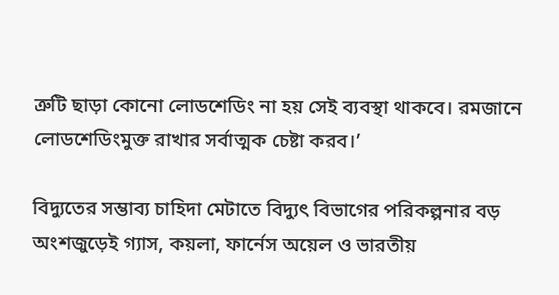ত্রুটি ছাড়া কোনো লোডশেডিং না হয় সেই ব্যবস্থা থাকবে। রমজানে লোডশেডিংমুক্ত রাখার সর্বাত্মক চেষ্টা করব।’

বিদ্যুতের সম্ভাব্য চাহিদা মেটাতে বিদ্যুৎ বিভাগের পরিকল্পনার বড় অংশজুড়েই গ্যাস, কয়লা, ফার্নেস অয়েল ও ভারতীয়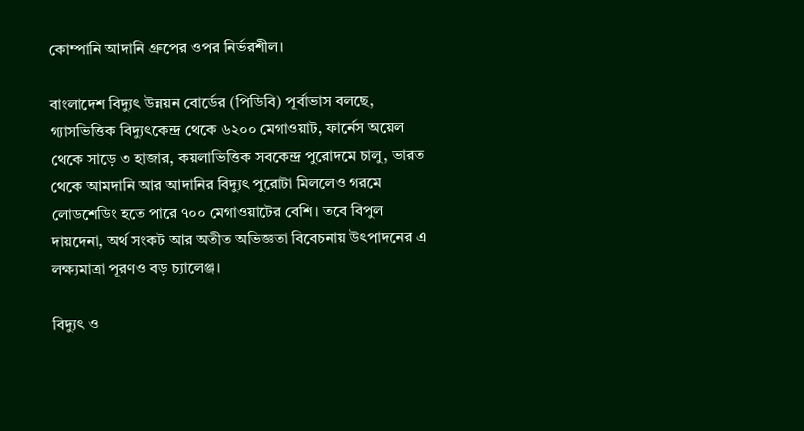কোম্পানি আদানি গ্রুপের ওপর নির্ভরশীল।

বাংলাদেশ বিদ্যুৎ উন্নয়ন বোর্ডের (পিডিবি) পূর্বাভাস বলছে, গ্যাসভিত্তিক বিদ্যুৎকেন্দ্র থেকে ৬২০০ মেগাওয়াট, ফার্নেস অয়েল থেকে সাড়ে ৩ হাজার, কয়লাভিত্তিক সবকেন্দ্র পুরোদমে চালু, ভারত থেকে আমদানি আর আদানির বিদ্যুৎ পুরোটা মিললেও গরমে লোডশেডিং হতে পারে ৭০০ মেগাওয়াটের বেশি। তবে বিপুল দায়দেনা, অর্থ সংকট আর অতীত অভিজ্ঞতা বিবেচনায় উৎপাদনের এ লক্ষ্যমাত্রা পূরণও বড় চ্যালেঞ্জ।

বিদ্যুৎ ও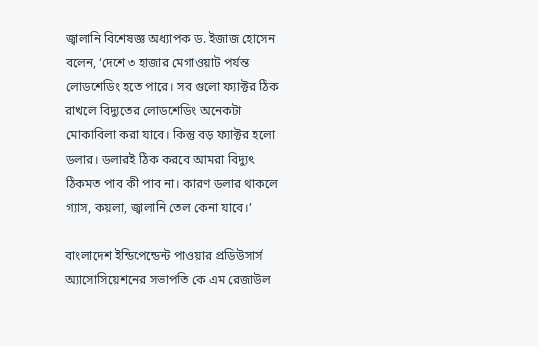জ্বালানি বিশেষজ্ঞ অধ্যাপক ড. ইজাজ হোসেন বলেন, ‘দেশে ৩ হাজার মেগাওয়াট পর্যন্ত লোডশেডিং হতে পারে। সব গুলো ফ্যাক্টর ঠিক রাখলে বিদ্যুতের লোডশেডিং অনেকটা মোকাবিলা করা যাবে। কিন্তু বড় ফ্যাক্টর হলো ডলার। ডলারই ঠিক করবে আমরা বিদ্যুৎ ঠিকমত পাব কী পাব না। কারণ ডলার থাকলে গ্যাস, কয়লা, জ্বালানি তেল কেনা যাবে।’

বাংলাদেশ ইন্ডিপেন্ডেন্ট পাওয়ার প্রডিউসার্স অ্যাসোসিয়েশনের সভাপতি কে এম রেজাউল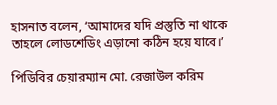হাসনাত বলেন, ‘আমাদের যদি প্রস্তুতি না থাকে তাহলে লোডশেডিং এড়ানো কঠিন হয়ে যাবে।’

পিডিবির চেয়ারম্যান মো. রেজাউল করিম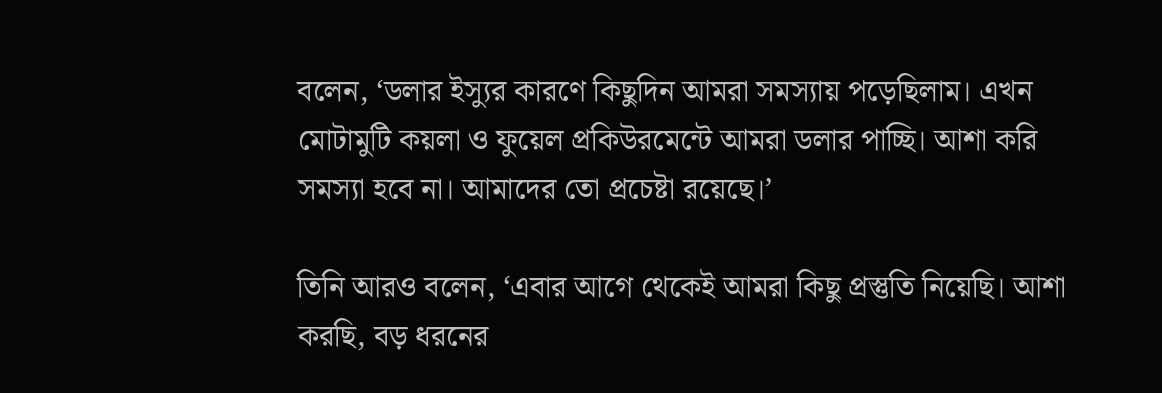বলেন, ‘ডলার ইস্যুর কারণে কিছুদিন আমরা সমস্যায় পড়েছিলাম। এখন মোটামুটি কয়লা ও ফুয়েল প্রকিউরমেন্টে আমরা ডলার পাচ্ছি। আশা করি সমস্যা হবে না। আমাদের তো প্রচেষ্টা রয়েছে।’

তিনি আরও বলেন, ‘এবার আগে থেকেই আমরা কিছু প্রস্তুতি নিয়েছি। আশা করছি, বড় ধরনের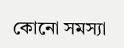কোনো সমস্যা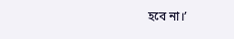হবে না।’